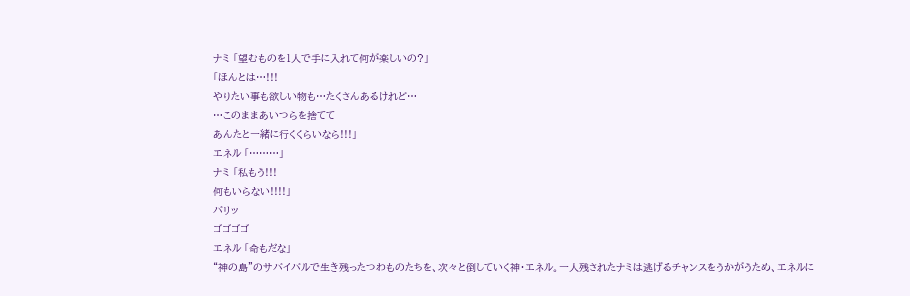ナミ 「望むものを1人で手に入れて何が楽しいの?」
「ほんとは…!!!
やりたい事も欲しい物も…たくさんあるけれど…
…このままあいつらを捨てて
あんたと一緒に行くくらいなら!!!」
エネル 「………」
ナミ 「私もう!!!
何もいらない!!!!」
バリッ
ゴゴゴゴ
エネル 「命もだな」
“神の島”のサバイバルで生き残ったつわものたちを、次々と倒していく神・エネル。一人残されたナミは逃げるチャンスをうかがうため、エネルに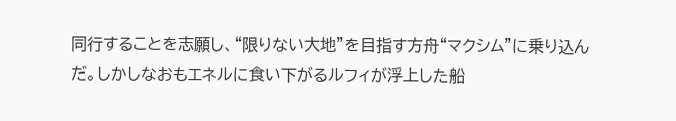同行することを志願し、“限りない大地”を目指す方舟“マクシム”に乗り込んだ。しかしなおもエネルに食い下がるルフィが浮上した船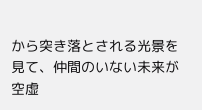から突き落とされる光景を見て、仲間のいない未来が空虚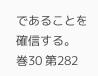であることを確信する。
巻30 第282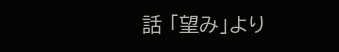話 「望み」より